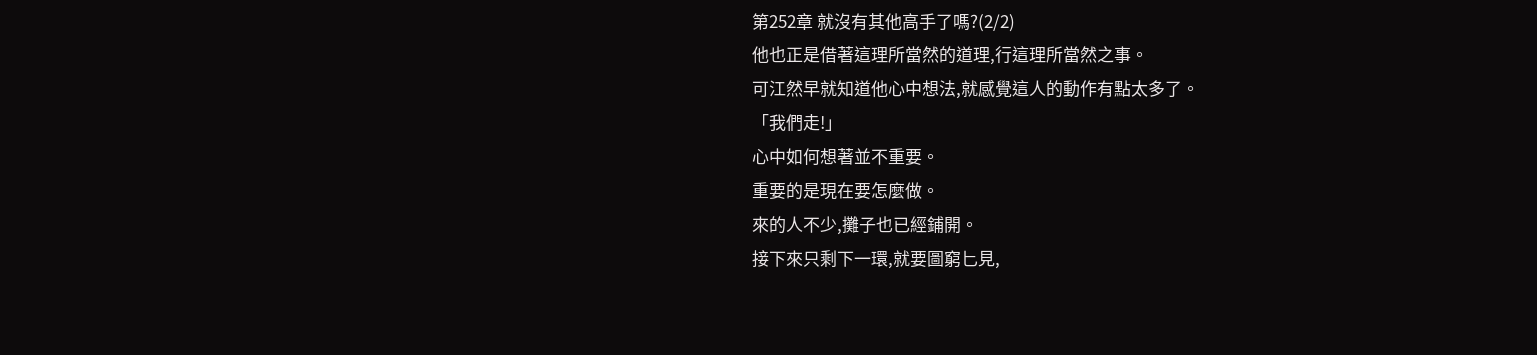第252章 就沒有其他高手了嗎?(2/2)
他也正是借著這理所當然的道理,行這理所當然之事。
可江然早就知道他心中想法,就感覺這人的動作有點太多了。
「我們走!」
心中如何想著並不重要。
重要的是現在要怎麼做。
來的人不少,攤子也已經鋪開。
接下來只剩下一環,就要圖窮匕見,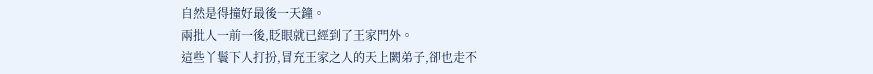自然是得撞好最後一天鐘。
兩批人一前一後,眨眼就已經到了王家門外。
這些丫鬟下人打扮,冒充王家之人的天上闕弟子,卻也走不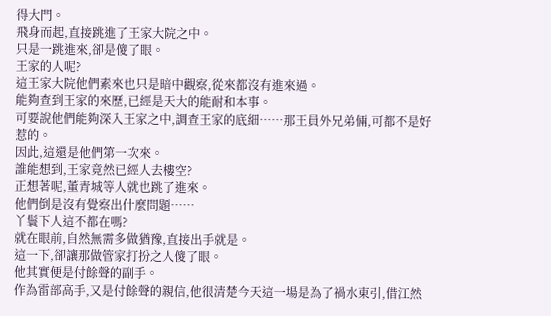得大門。
飛身而起,直接跳進了王家大院之中。
只是一跳進來,卻是傻了眼。
王家的人呢?
這王家大院他們素來也只是暗中觀察,從來都沒有進來過。
能夠查到王家的來歷,已經是天大的能耐和本事。
可要說他們能夠深入王家之中,調查王家的底細……那王員外兄弟倆,可都不是好惹的。
因此,這還是他們第一次來。
誰能想到,王家竟然已經人去樓空?
正想著呢,董青城等人就也跳了進來。
他們倒是沒有覺察出什麼問題……
丫鬟下人這不都在嗎?
就在眼前,自然無需多做猶豫,直接出手就是。
這一下,卻讓那做管家打扮之人傻了眼。
他其實便是付餘聲的副手。
作為雷部高手,又是付餘聲的親信,他很清楚今天這一場是為了禍水東引,借江然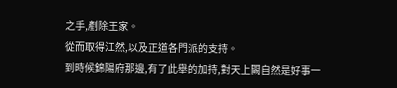之手,剷除王家。
從而取得江然,以及正道各門派的支持。
到時候錦陽府那邊,有了此舉的加持,對天上闕自然是好事一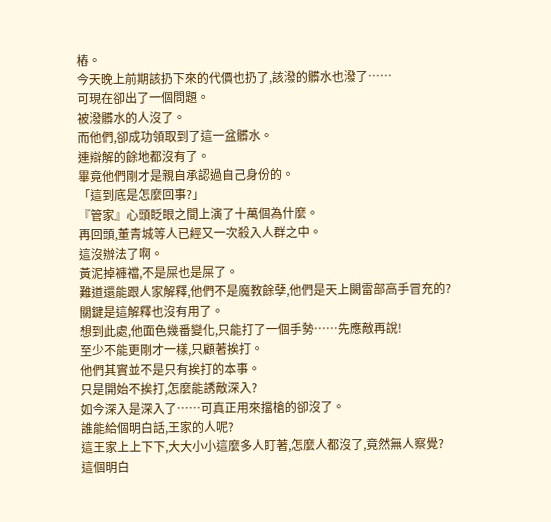樁。
今天晚上前期該扔下來的代價也扔了,該潑的髒水也潑了……
可現在卻出了一個問題。
被潑髒水的人沒了。
而他們,卻成功領取到了這一盆髒水。
連辯解的餘地都沒有了。
畢竟他們剛才是親自承認過自己身份的。
「這到底是怎麼回事?」
『管家』心頭眨眼之間上演了十萬個為什麼。
再回頭,董青城等人已經又一次殺入人群之中。
這沒辦法了啊。
黃泥掉褲襠,不是屎也是屎了。
難道還能跟人家解釋,他們不是魔教餘孽,他們是天上闕雷部高手冒充的?
關鍵是這解釋也沒有用了。
想到此處,他面色幾番變化,只能打了一個手勢……先應敵再說!
至少不能更剛才一樣,只顧著挨打。
他們其實並不是只有挨打的本事。
只是開始不挨打,怎麼能誘敵深入?
如今深入是深入了……可真正用來擋槍的卻沒了。
誰能給個明白話,王家的人呢?
這王家上上下下,大大小小這麼多人盯著,怎麼人都沒了,竟然無人察覺?
這個明白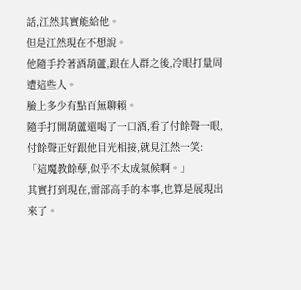話,江然其實能給他。
但是江然現在不想說。
他隨手拎著酒葫蘆,跟在人群之後,冷眼打量周遭這些人。
臉上多少有點百無聊賴。
隨手打開葫蘆還喝了一口酒,看了付餘聲一眼,付餘聲正好跟他目光相接,就見江然一笑:
「這魔教餘孽,似乎不太成氣候啊。」
其實打到現在,雷部高手的本事,也算是展現出來了。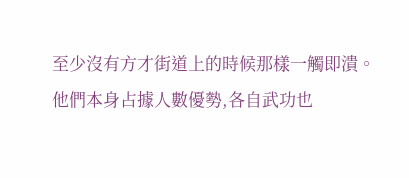至少沒有方才街道上的時候那樣一觸即潰。
他們本身占據人數優勢,各自武功也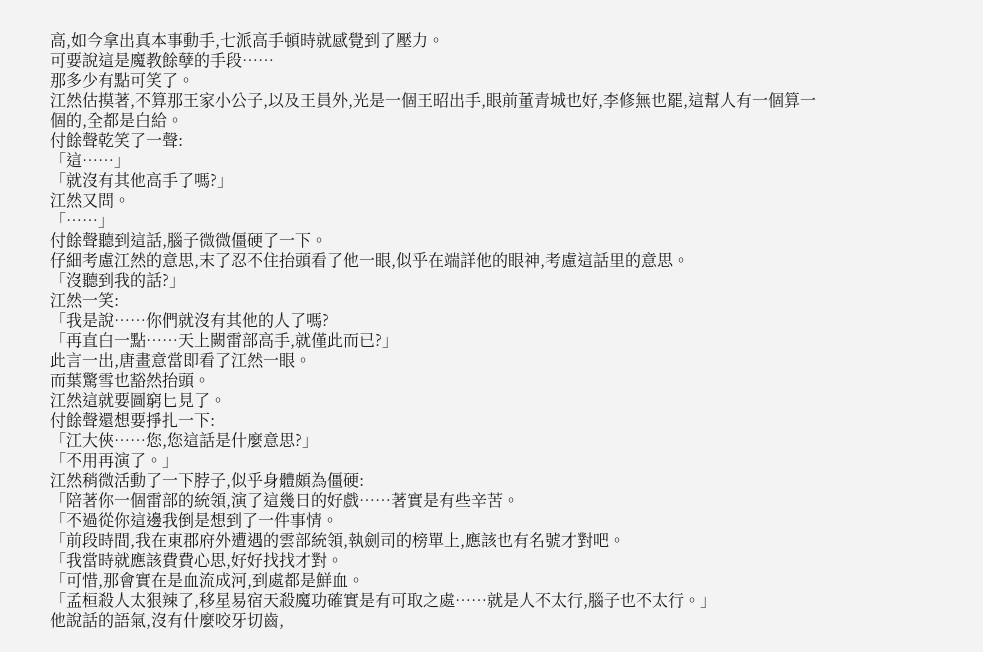高,如今拿出真本事動手,七派高手頓時就感覺到了壓力。
可要說這是魔教餘孽的手段……
那多少有點可笑了。
江然估摸著,不算那王家小公子,以及王員外,光是一個王昭出手,眼前董青城也好,李修無也罷,這幫人有一個算一個的,全都是白給。
付餘聲乾笑了一聲:
「這……」
「就沒有其他高手了嗎?」
江然又問。
「……」
付餘聲聽到這話,腦子微微僵硬了一下。
仔細考慮江然的意思,末了忍不住抬頭看了他一眼,似乎在端詳他的眼神,考慮這話里的意思。
「沒聽到我的話?」
江然一笑:
「我是說……你們就沒有其他的人了嗎?
「再直白一點……天上闕雷部高手,就僅此而已?」
此言一出,唐畫意當即看了江然一眼。
而葉驚雪也豁然抬頭。
江然這就要圖窮匕見了。
付餘聲還想要掙扎一下:
「江大俠……您,您這話是什麼意思?」
「不用再演了。」
江然稍微活動了一下脖子,似乎身體頗為僵硬:
「陪著你一個雷部的統領,演了這幾日的好戲……著實是有些辛苦。
「不過從你這邊我倒是想到了一件事情。
「前段時間,我在東郡府外遭遇的雲部統領,執劍司的榜單上,應該也有名號才對吧。
「我當時就應該費費心思,好好找找才對。
「可惜,那會實在是血流成河,到處都是鮮血。
「孟桓殺人太狠辣了,移星易宿天殺魔功確實是有可取之處……就是人不太行,腦子也不太行。」
他說話的語氣,沒有什麼咬牙切齒,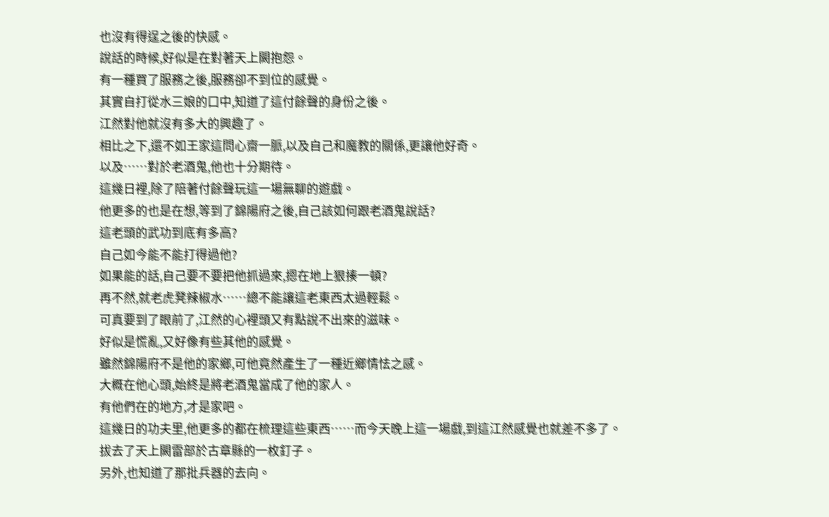也沒有得逞之後的快感。
說話的時候,好似是在對著天上闕抱怨。
有一種買了服務之後,服務卻不到位的感覺。
其實自打從水三娘的口中,知道了這付餘聲的身份之後。
江然對他就沒有多大的興趣了。
相比之下,還不如王家這問心齋一脈,以及自己和魔教的關係,更讓他好奇。
以及……對於老酒鬼,他也十分期待。
這幾日裡,除了陪著付餘聲玩這一場無聊的遊戲。
他更多的也是在想,等到了錦陽府之後,自己該如何跟老酒鬼說話?
這老頭的武功到底有多高?
自己如今能不能打得過他?
如果能的話,自己要不要把他抓過來,摁在地上狠揍一頓?
再不然,就老虎凳辣椒水……總不能讓這老東西太過輕鬆。
可真要到了眼前了,江然的心裡頭又有點說不出來的滋味。
好似是慌亂,又好像有些其他的感覺。
雖然錦陽府不是他的家鄉,可他竟然產生了一種近鄉情怯之感。
大概在他心頭,始終是將老酒鬼當成了他的家人。
有他們在的地方,才是家吧。
這幾日的功夫里,他更多的都在梳理這些東西……而今天晚上這一場戲,到這江然感覺也就差不多了。
拔去了天上闕雷部於古章縣的一枚釘子。
另外,也知道了那批兵器的去向。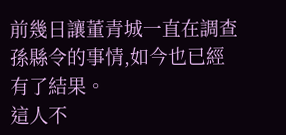前幾日讓董青城一直在調查孫縣令的事情,如今也已經有了結果。
這人不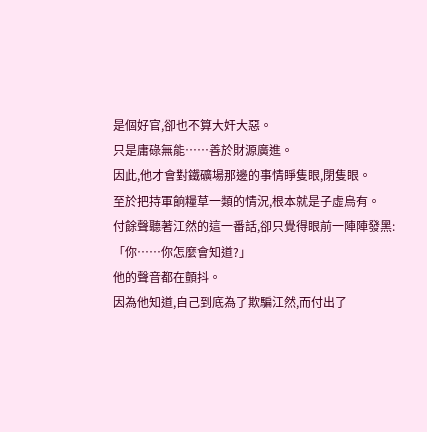是個好官,卻也不算大奸大惡。
只是庸碌無能……善於財源廣進。
因此,他才會對鐵礦場那邊的事情睜隻眼,閉隻眼。
至於把持軍餉糧草一類的情況,根本就是子虛烏有。
付餘聲聽著江然的這一番話,卻只覺得眼前一陣陣發黑:
「你……你怎麼會知道?」
他的聲音都在顫抖。
因為他知道,自己到底為了欺騙江然,而付出了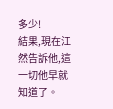多少!
結果,現在江然告訴他,這一切他早就知道了。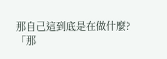那自己這到底是在做什麼?
「那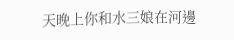天晚上你和水三娘在河邊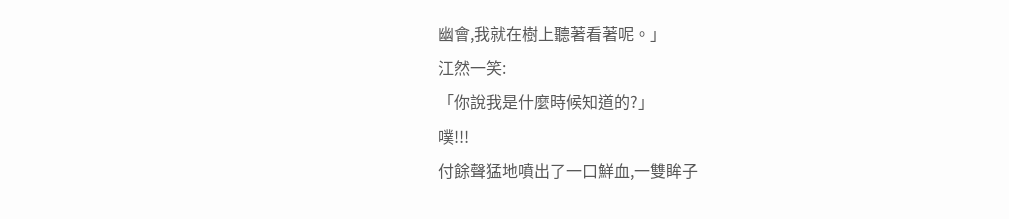幽會,我就在樹上聽著看著呢。」
江然一笑:
「你說我是什麼時候知道的?」
噗!!!
付餘聲猛地噴出了一口鮮血,一雙眸子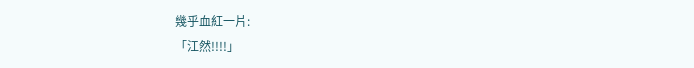幾乎血紅一片:
「江然!!!!」